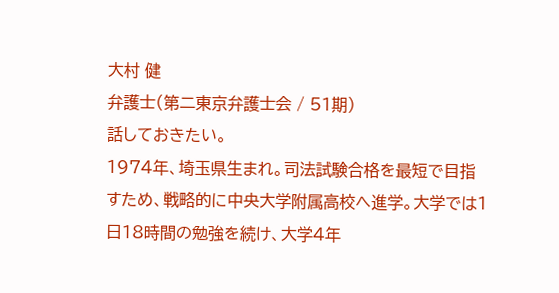大村 健
弁護士(第二東京弁護士会 / 51期)
話しておきたい。
1974年、埼玉県生まれ。司法試験合格を最短で目指すため、戦略的に中央大学附属高校へ進学。大学では1日18時間の勉強を続け、大学4年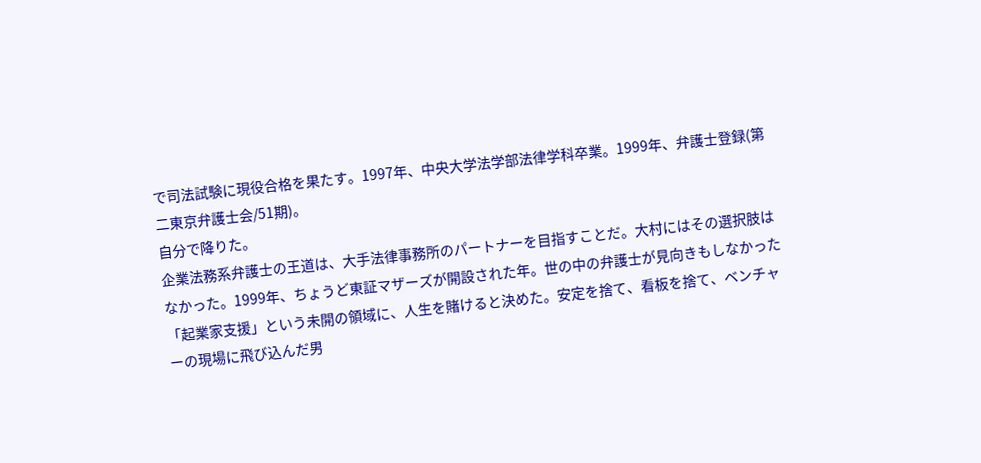で司法試験に現役合格を果たす。1997年、中央大学法学部法律学科卒業。1999年、弁護士登録(第二東京弁護士会/51期)。
自分で降りた。
企業法務系弁護士の王道は、大手法律事務所のパートナーを目指すことだ。大村にはその選択肢はなかった。1999年、ちょうど東証マザーズが開設された年。世の中の弁護士が見向きもしなかった「起業家支援」という未開の領域に、人生を賭けると決めた。安定を捨て、看板を捨て、ベンチャーの現場に飛び込んだ男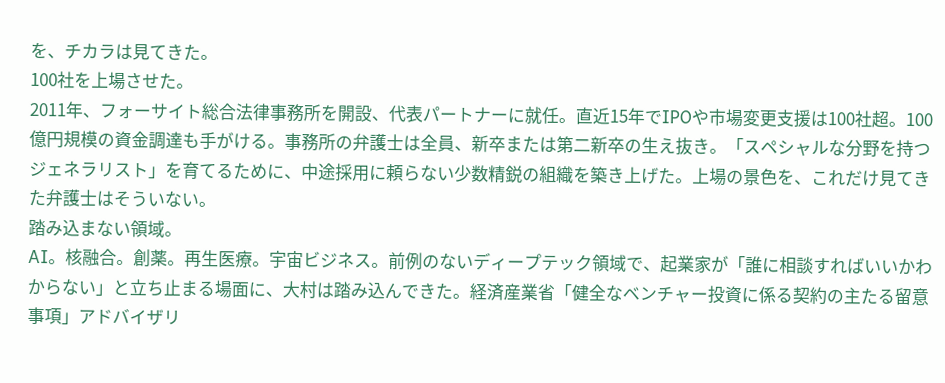を、チカラは見てきた。
100社を上場させた。
2011年、フォーサイト総合法律事務所を開設、代表パートナーに就任。直近15年でIPOや市場変更支援は100社超。100億円規模の資金調達も手がける。事務所の弁護士は全員、新卒または第二新卒の生え抜き。「スペシャルな分野を持つジェネラリスト」を育てるために、中途採用に頼らない少数精鋭の組織を築き上げた。上場の景色を、これだけ見てきた弁護士はそういない。
踏み込まない領域。
AI。核融合。創薬。再生医療。宇宙ビジネス。前例のないディープテック領域で、起業家が「誰に相談すればいいかわからない」と立ち止まる場面に、大村は踏み込んできた。経済産業省「健全なベンチャー投資に係る契約の主たる留意事項」アドバイザリ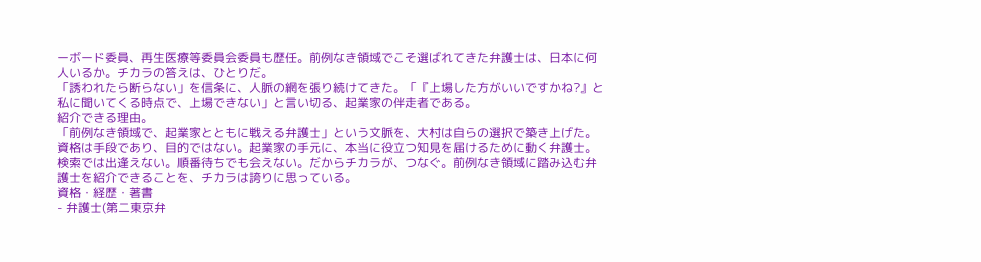ーボード委員、再生医療等委員会委員も歴任。前例なき領域でこそ選ばれてきた弁護士は、日本に何人いるか。チカラの答えは、ひとりだ。
「誘われたら断らない」を信条に、人脈の網を張り続けてきた。「『上場した方がいいですかね?』と私に聞いてくる時点で、上場できない」と言い切る、起業家の伴走者である。
紹介できる理由。
「前例なき領域で、起業家とともに戦える弁護士」という文脈を、大村は自らの選択で築き上げた。資格は手段であり、目的ではない。起業家の手元に、本当に役立つ知見を届けるために動く弁護士。検索では出逢えない。順番待ちでも会えない。だからチカラが、つなぐ。前例なき領域に踏み込む弁護士を紹介できることを、チカラは誇りに思っている。
資格・経歴・著書
- 弁護士(第二東京弁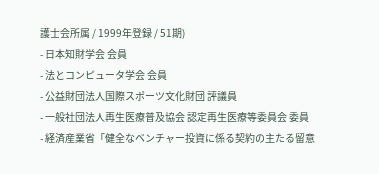護士会所属 / 1999年登録 / 51期)
- 日本知財学会 会員
- 法とコンピュータ学会 会員
- 公益財団法人国際スポーツ文化財団 評議員
- 一般社団法人再生医療普及協会 認定再生医療等委員会 委員
- 経済産業省「健全なベンチャー投資に係る契約の主たる留意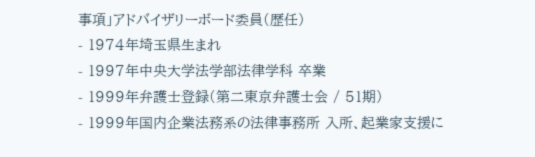事項」アドバイザリーボード委員(歴任)
- 1974年埼玉県生まれ
- 1997年中央大学法学部法律学科 卒業
- 1999年弁護士登録(第二東京弁護士会 / 51期)
- 1999年国内企業法務系の法律事務所 入所、起業家支援に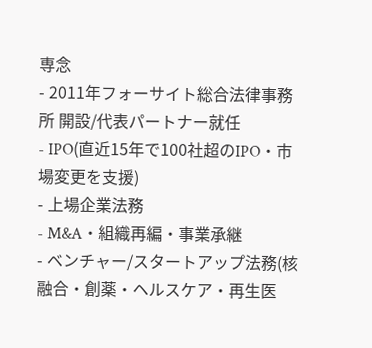専念
- 2011年フォーサイト総合法律事務所 開設/代表パートナー就任
- IPO(直近15年で100社超のIPO・市場変更を支援)
- 上場企業法務
- M&A・組織再編・事業承継
- ベンチャー/スタートアップ法務(核融合・創薬・ヘルスケア・再生医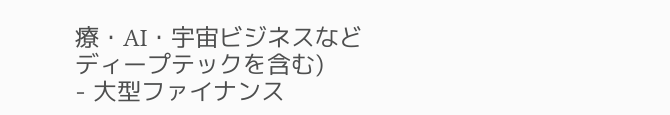療・AI・宇宙ビジネスなどディープテックを含む)
- 大型ファイナンス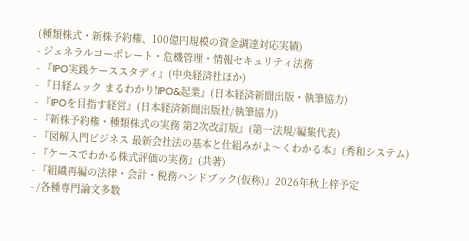(種類株式・新株予約権、100億円規模の資金調達対応実績)
- ジェネラルコーポレート・危機管理・情報セキュリティ法務
- 『IPO実践ケーススタディ』(中央経済社ほか)
- 『日経ムック まるわかり!IPO&起業』(日本経済新聞出版・執筆協力)
- 『IPOを目指す経営』(日本経済新聞出版社/執筆協力)
- 『新株予約権・種類株式の実務 第2次改訂版』(第一法規/編集代表)
- 『図解入門ビジネス 最新会社法の基本と仕組みがよ〜くわかる本』(秀和システム)
- 『ケースでわかる株式評価の実務』(共著)
- 『組織再編の法律・会計・税務ハンドブック(仮称)』2026年秋上梓予定
- /各種専門論文多数